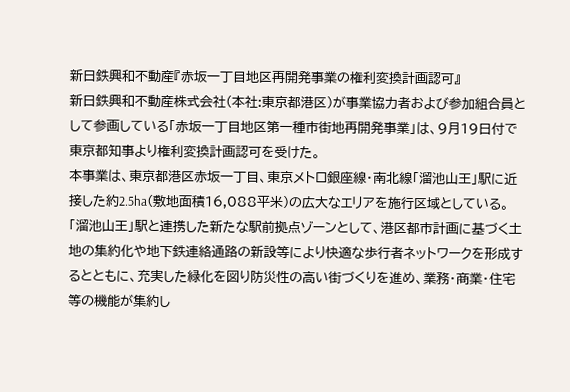新日鉄興和不動産『赤坂一丁目地区再開発事業の権利変換計画認可』
新日鉄興和不動産株式会社(本社:東京都港区)が事業協力者および参加組合員として参画している「赤坂一丁目地区第一種市街地再開発事業」は、9月19日付で東京都知事より権利変換計画認可を受けた。
本事業は、東京都港区赤坂一丁目、東京メトロ銀座線・南北線「溜池山王」駅に近接した約2.5ha(敷地面積16,088平米)の広大なエリアを施行区域としている。「溜池山王」駅と連携した新たな駅前拠点ゾーンとして、港区都市計画に基づく土地の集約化や地下鉄連絡通路の新設等により快適な歩行者ネットワークを形成するとともに、充実した緑化を図り防災性の高い街づくりを進め、業務・商業・住宅等の機能が集約し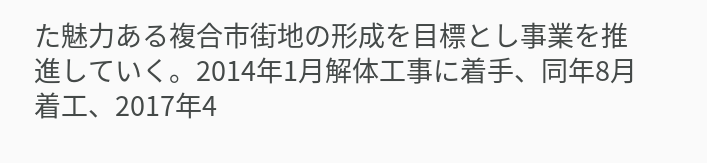た魅力ある複合市街地の形成を目標とし事業を推進していく。2014年1月解体工事に着手、同年8月着工、2017年4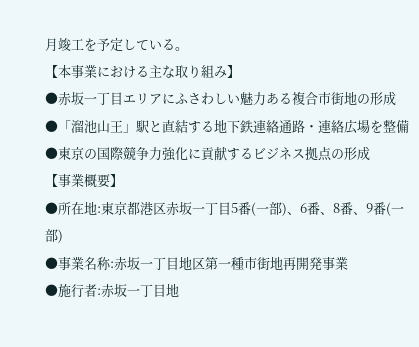月竣工を予定している。
【本事業における主な取り組み】
●赤坂一丁目エリアにふさわしい魅力ある複合市街地の形成
●「溜池山王」駅と直結する地下鉄連絡通路・連絡広場を整備
●東京の国際競争力強化に貢献するビジネス拠点の形成
【事業概要】
●所在地:東京都港区赤坂一丁目5番(一部)、6番、8番、9番(一部)
●事業名称:赤坂一丁目地区第一種市街地再開発事業
●施行者:赤坂一丁目地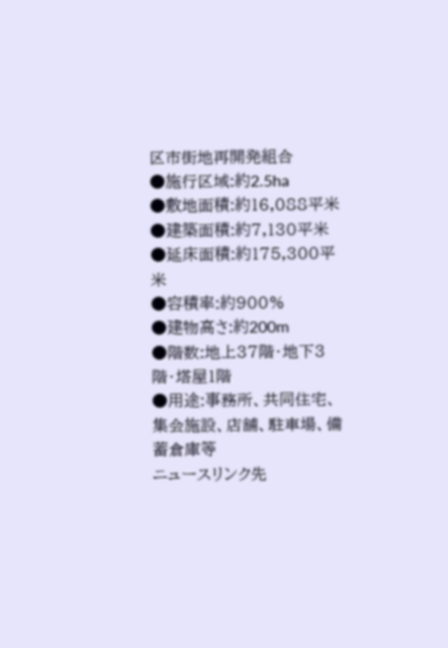区市街地再開発組合
●施行区域:約2.5ha
●敷地面積:約16,088平米
●建築面積:約7,130平米
●延床面積:約175,300平米
●容積率:約900%
●建物高さ:約200m
●階数:地上37階・地下3階・塔屋1階
●用途:事務所、共同住宅、集会施設、店舗、駐車場、備蓄倉庫等
ニュースリンク先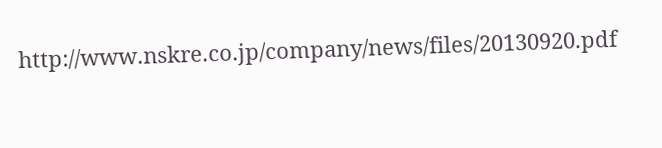http://www.nskre.co.jp/company/news/files/20130920.pdf